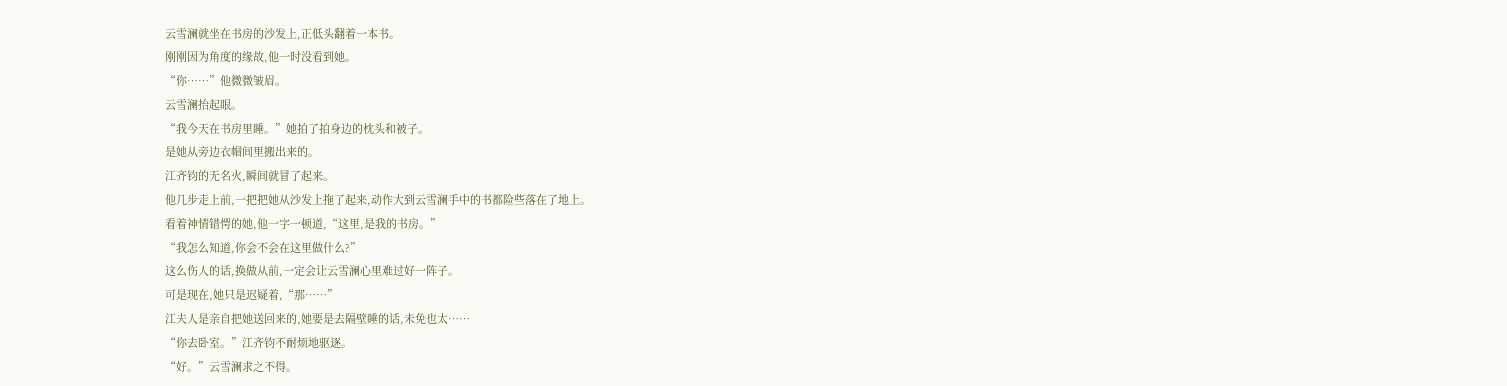云雪澜就坐在书房的沙发上,正低头翻着一本书。
刚刚因为角度的缘故,他一时没看到她。
“你……”他微微皱眉。
云雪澜抬起眼。
“我今天在书房里睡。”她拍了拍身边的枕头和被子。
是她从旁边衣帽间里搬出来的。
江齐钧的无名火,瞬间就冒了起来。
他几步走上前,一把把她从沙发上拖了起来,动作大到云雪澜手中的书都险些落在了地上。
看着神情错愕的她,他一字一顿道,“这里,是我的书房。”
“我怎么知道,你会不会在这里做什么?”
这么伤人的话,换做从前,一定会让云雪澜心里难过好一阵子。
可是现在,她只是迟疑着,“那……”
江夫人是亲自把她送回来的,她要是去隔壁睡的话,未免也太……
“你去卧室。”江齐钧不耐烦地驱逐。
“好。”云雪澜求之不得。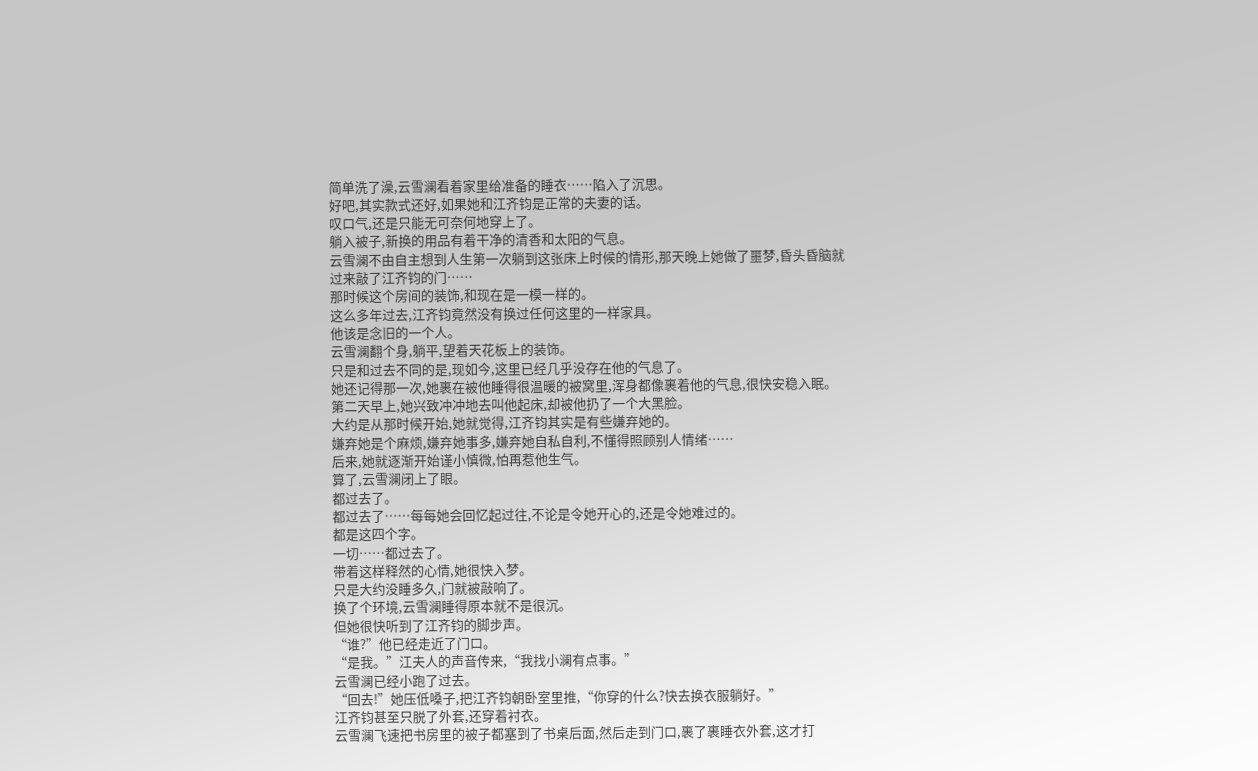简单洗了澡,云雪澜看着家里给准备的睡衣……陷入了沉思。
好吧,其实款式还好,如果她和江齐钧是正常的夫妻的话。
叹口气,还是只能无可奈何地穿上了。
躺入被子,新换的用品有着干净的清香和太阳的气息。
云雪澜不由自主想到人生第一次躺到这张床上时候的情形,那天晚上她做了噩梦,昏头昏脑就过来敲了江齐钧的门……
那时候这个房间的装饰,和现在是一模一样的。
这么多年过去,江齐钧竟然没有换过任何这里的一样家具。
他该是念旧的一个人。
云雪澜翻个身,躺平,望着天花板上的装饰。
只是和过去不同的是,现如今,这里已经几乎没存在他的气息了。
她还记得那一次,她裹在被他睡得很温暖的被窝里,浑身都像裹着他的气息,很快安稳入眠。
第二天早上,她兴致冲冲地去叫他起床,却被他扔了一个大黑脸。
大约是从那时候开始,她就觉得,江齐钧其实是有些嫌弃她的。
嫌弃她是个麻烦,嫌弃她事多,嫌弃她自私自利,不懂得照顾别人情绪……
后来,她就逐渐开始谨小慎微,怕再惹他生气。
算了,云雪澜闭上了眼。
都过去了。
都过去了……每每她会回忆起过往,不论是令她开心的,还是令她难过的。
都是这四个字。
一切……都过去了。
带着这样释然的心情,她很快入梦。
只是大约没睡多久,门就被敲响了。
换了个环境,云雪澜睡得原本就不是很沉。
但她很快听到了江齐钧的脚步声。
“谁?”他已经走近了门口。
“是我。”江夫人的声音传来,“我找小澜有点事。”
云雪澜已经小跑了过去。
“回去!”她压低嗓子,把江齐钧朝卧室里推,“你穿的什么?快去换衣服躺好。”
江齐钧甚至只脱了外套,还穿着衬衣。
云雪澜飞速把书房里的被子都塞到了书桌后面,然后走到门口,裹了裹睡衣外套,这才打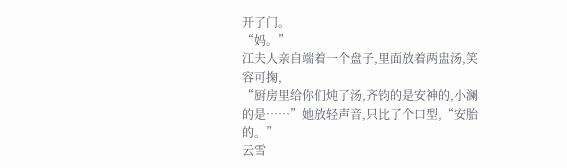开了门。
“妈。”
江夫人亲自端着一个盘子,里面放着两盅汤,笑容可掬,
“厨房里给你们炖了汤,齐钧的是安神的,小澜的是……”她放轻声音,只比了个口型,“安胎的。”
云雪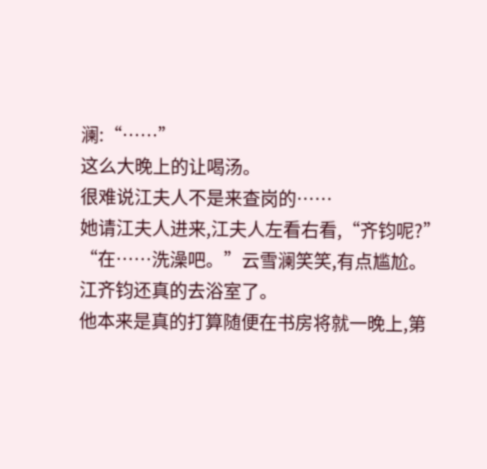澜:“……”
这么大晚上的让喝汤。
很难说江夫人不是来查岗的……
她请江夫人进来,江夫人左看右看,“齐钧呢?”
“在……洗澡吧。”云雪澜笑笑,有点尴尬。
江齐钧还真的去浴室了。
他本来是真的打算随便在书房将就一晚上,第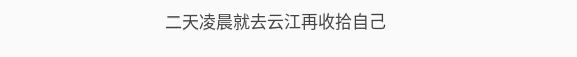二天凌晨就去云江再收拾自己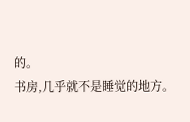的。
书房,几乎就不是睡觉的地方。